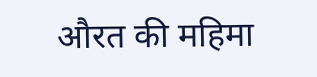औरत की महिमा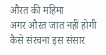औरत की महिमा
अगर औरत जात नहीं होगी
कैसे संरचना इस संसार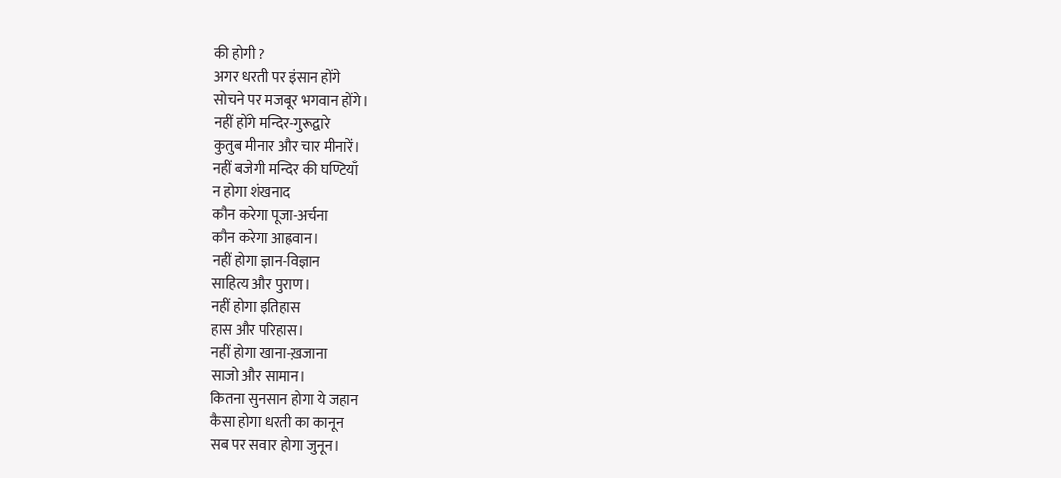की होगी ?
अगर धरती पर इंसान होंगे
सोचने पर मजबूर भगवान होंगे।
नहीं होंगे मन्दिर-गुरूद्वारे
कुतुब मीनार और चार मीनारें।
नहीं बजेगी मन्दिर की घण्टियाँ
न होगा शंखनाद
कौन करेगा पूजा-अर्चना
कौन करेगा आह्रवान।
नहीं होगा ज्ञान-विज्ञान
साहित्य और पुराण।
नहीं होगा इतिहास
हास और परिहास।
नहीं होगा खाना-ख़जाना
साजो और सामान।
कितना सुनसान होगा ये जहान
कैसा होगा धरती का कानून
सब पर सवार होगा जुनून।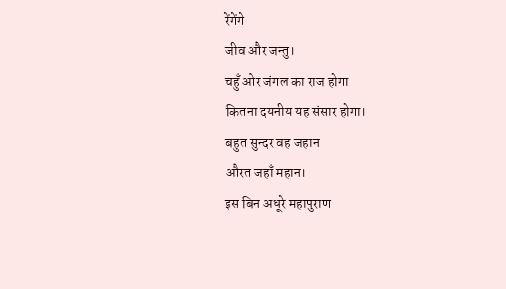रेंगेंगे
जीव और जन्तु।
चहुँ ओर जंगल का राज होगा
कितना दयनीय यह संसार होगा।
बहुत सुन्दर वह जहान
औरत जहाँ महान।
इस बिन अधूरे महापुराण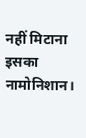नहीं मिटाना इसका नामोनिशान।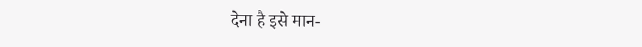देना है इसे मान-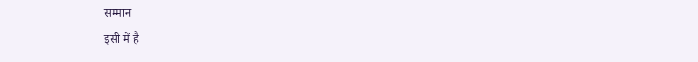सम्मान
इसी में है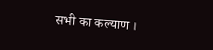सभी का कल्याण ।